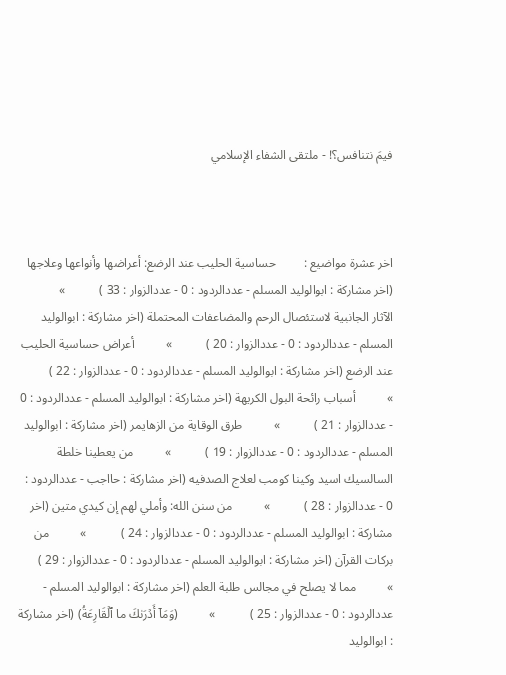فيمَ نتنافس؟! - ملتقى الشفاء الإسلامي



اخر عشرة مواضيع :         حساسية الحليب عند الرضع: أعراضها وأنواعها وعلاجها (اخر مشاركة : ابوالوليد المسلم - عددالردود : 0 - عددالزوار : 33 )           »          الآثار الجانبية لاستئصال الرحم والمضاعفات المحتملة (اخر مشاركة : ابوالوليد المسلم - عددالردود : 0 - عددالزوار : 20 )           »          أعراض حساسية الحليب عند الرضع (اخر مشاركة : ابوالوليد المسلم - عددالردود : 0 - عددالزوار : 22 )           »          أسباب رائحة البول الكريهة (اخر مشاركة : ابوالوليد المسلم - عددالردود : 0 - عددالزوار : 21 )           »          طرق الوقاية من الزهايمر (اخر مشاركة : ابوالوليد المسلم - عددالردود : 0 - عددالزوار : 19 )           »          من يعطينا خلطة السالسيك اسيد وكينا كومب لعلاج الصدفيه (اخر مشاركة : حااجب - عددالردود : 0 - عددالزوار : 28 )           »          من سنن الله: وأملي لهم إن كيدي متين (اخر مشاركة : ابوالوليد المسلم - عددالردود : 0 - عددالزوار : 24 )           »          من بركات القرآن (اخر مشاركة : ابوالوليد المسلم - عددالردود : 0 - عددالزوار : 29 )           »          مما لا يصلح في مجالس طلبة العلم (اخر مشاركة : ابوالوليد المسلم - عددالردود : 0 - عددالزوار : 25 )           »          (وَمَاۤ أَدۡرَىٰكَ ما ٱلۡقَارِعَةُ) (اخر مشاركة : ابوالوليد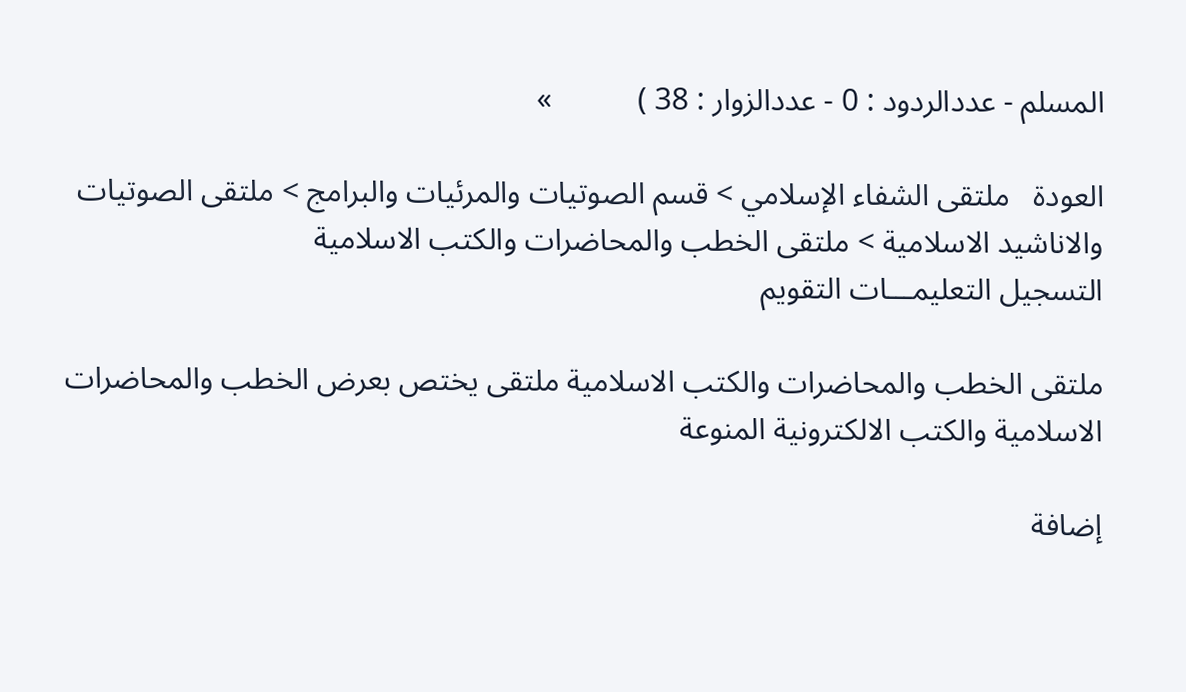المسلم - عددالردود : 0 - عددالزوار : 38 )           »

العودة   ملتقى الشفاء الإسلامي > قسم الصوتيات والمرئيات والبرامج > ملتقى الصوتيات والاناشيد الاسلامية > ملتقى الخطب والمحاضرات والكتب الاسلامية
التسجيل التعليمـــات التقويم

ملتقى الخطب والمحاضرات والكتب الاسلامية ملتقى يختص بعرض الخطب والمحاضرات الاسلامية والكتب الالكترونية المنوعة

إضافة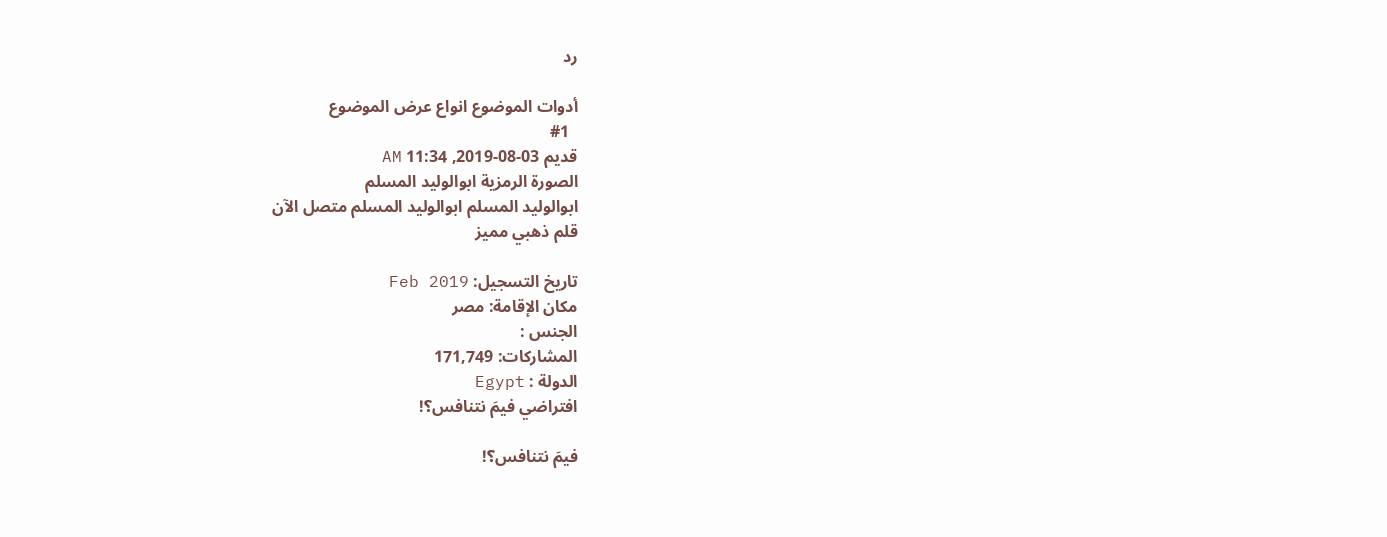رد

أدوات الموضوع انواع عرض الموضوع
  #1
قديم 03-08-2019, 11:34 AM
الصورة الرمزية ابوالوليد المسلم
ابوالوليد المسلم ابوالوليد المسلم متصل الآن
قلم ذهبي مميز

تاريخ التسجيل: Feb 2019
مكان الإقامة: مصر
الجنس :
المشاركات: 171,749
الدولة : Egypt
افتراضي فيمَ نتنافس؟!

فيمَ نتنافس؟!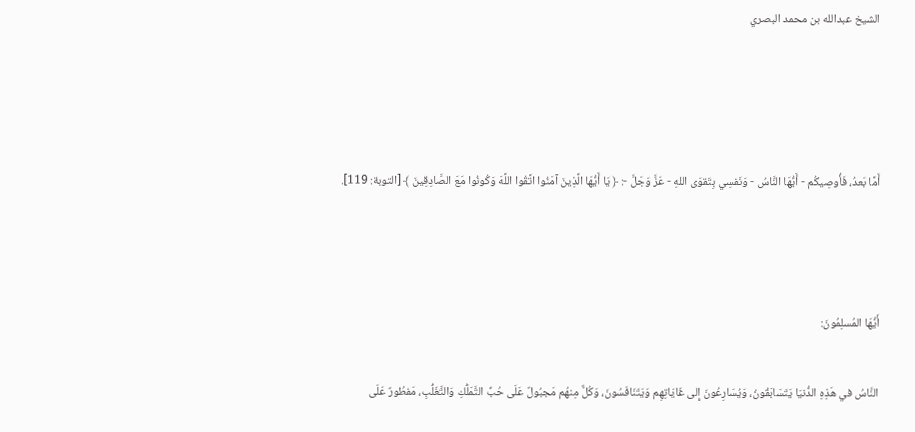الشيخ عبدالله بن محمد البصري






أَمَّا بَعدُ، فَأُوصِيكُم - أَيُّهَا النَّاسُ - وَنَفسِي بِتَقوَى اللهِ - عَزَّ وَجَلَّ -: ﴿ يَا أَيُّهَا الَّذِينَ آمَنُوا اتَّقُوا اللَّهَ وَكُونُوا مَعَ الصَّادِقِينَ ﴾ [التوبة: 119].





أَيُّهَا المُسلِمُونَ:


النَّاسُ في هَذِهِ الدُّنيَا يَتَسَابَقُونُ، وَيُسَارِعُونَ إِلى غَايَاتِهِم وَيَتَنَافَسُونَ، وَكُلٌّ مِنهُم مَجبُولٌ عَلَى حُبِّ التَّمَلُّكِ وَالتَّغَلُّبِ، مَفطُورٌ عَلَى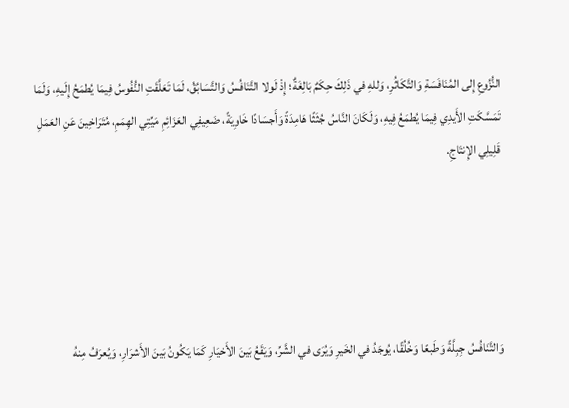النُّزُوعِ إِلى المُنَافَسَةِ وَالتَّكَاثُرِ، وَللهِ في ذَلِكَ حِكَمٌ بَالِغَةٌ؛ إِذْ لَولا التَّنَافُسُ وَالتَّسَابُقُ، لَمَا تَعَلَّقَتِ النُّفُوسُ فِيمَا يُطمَحُ إِلَيهِ، وَلَمَا تَمَسَّكَتِ الأَيدِي فِيمَا يُطمَعُ فِيهِ، وَلَكَانَ النَّاسُ جُثَثًا هَامِدَةً وَأَجسَادًا خَاوِيَةً، ضَعِيفِي العَزَائِمِ مَيِّتِي الهِمَمِ، مُتَرَاخِينَ عَنِ العَمَلِ قَلِيلِي الإِنتَاجِ.





وَالتَّنَافُسُ جِبِلَّةً وَطَبعًا وَخُلُقًا، يُوجَدُ في الخَيرِ وَيُرَى في الشَّرِّ، وَيَقَعُ بَينَ الأَخيَارِ كَمَا يَكُونُ بَينَ الأَشرَارِ، وَيُعرَفُ مِنهُ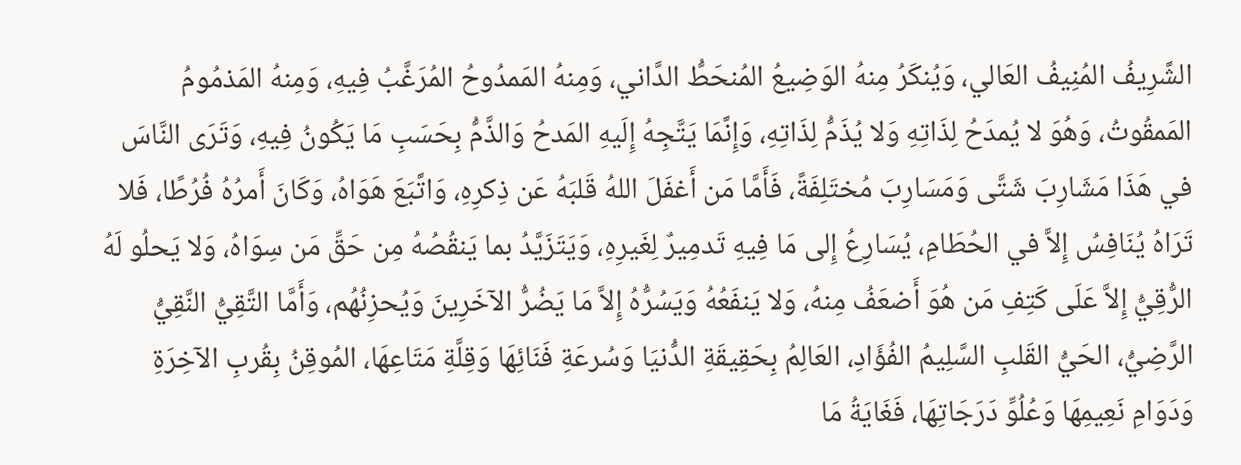الشَّرِيفُ المُنِيفُ العَالي، وَيُنكَرُ مِنهُ الوَضِيعُ المُنحَطُّ الدَّاني، وَمِنهُ المَمدُوحُ المُرَغَّبُ فِيهِ، وَمِنهُ المَذمُومُ المَمقُوتُ، وَهُوَ لا يُمدَحُ لِذَاتِهِ وَلا يُذَمُّ لِذَاتِهِ، وَإِنَّمَا يَتَّجِهُ إِلَيهِ المَدحُ وَالذَّمُّ بِحَسَبِ مَا يَكُونُ فِيهِ، وَتَرَى النَّاسَ في هَذَا مَشَارِبَ شَتَّى وَمَسَارِبَ مُختَلِفَةً، فَأَمَّا مَن أَغفَلَ اللهُ قَلبَهُ عَن ذِكرِهِ، وَاتَّبَعَ هَوَاهُ، وَكَانَ أَمرُهُ فُرُطًا، فَلا تَرَاهُ يُنَافِسُ إِلاَّ في الحُطَامِ، يُسَارِعُ إِلى مَا فِيهِ تَدمِيرٌ لِغَيرِهِ، وَيَتَزَيَّدُ بما يَنقُصُهُ مِن حَقِّ مَن سِوَاهُ، وَلا يَحلُو لَهُ الرُّقِيُّ إِلاَّ عَلَى كَتِفِ مَن هُوَ أَضعَفُ مِنهُ، وَلا يَنفَعُهُ وَيَسُرُّهُ إِلاَّ مَا يَضُرُّ الآخَرِينَ وَيُحزِنُهُم، وَأَمَّا التَّقِيُّ النَّقِيُّ الرَّضِيُّ، الحَيُّ القَلبِ السَّلِيمُ الفُؤَادِ، العَالِمُ بِحَقِيقَةِ الدُّنيَا وَسُرعَةِ فَنَائِهَا وَقِلَّةِ مَتَاعِهَا، المُوقِنُ بِقُربِ الآخِرَةِ وَدَوَامِ نَعِيمِهَا وَعُلُوِّ دَرَجَاتِهَا، فَغَايَةُ مَا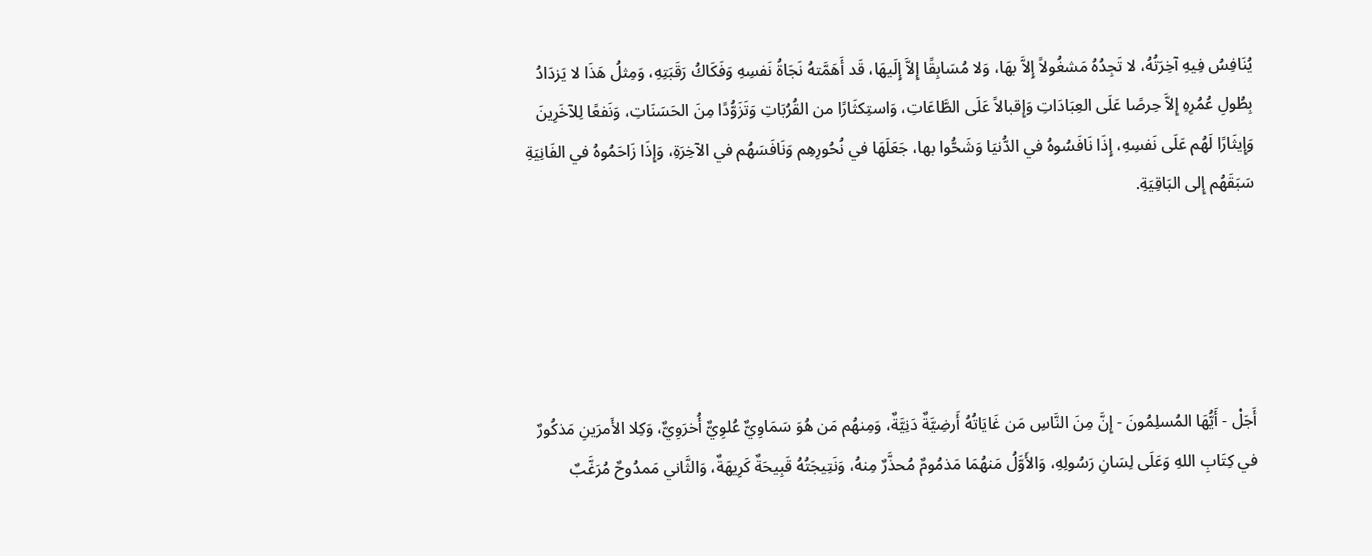يُنَافِسُ فِيهِ آخِرَتُهُ، لا تَجِدُهُ مَشغُولاً إِلاَّ بهَا، وَلا مُسَابِقًا إِلاَّ إِلَيهَا، قَد أَهَمَّتهُ نَجَاةُ نَفسِهِ وَفَكَاكُ رَقَبَتِهِ، وَمِثلُ هَذَا لا يَزدَادُ بِطُولِ عُمُرِهِ إِلاَّ حِرصًا عَلَى العِبَادَاتِ وَإِقبالاً عَلَى الطَّاعَاتِ، وَاستِكثَارًا من القُرُبَاتِ وَتَزَوُّدًا مِنَ الحَسَنَاتِ، وَنَفعًا لِلآخَرِينَ وَإِيثَارًا لَهُم عَلَى نَفسِهِ، إِذَا نَافَسُوهُ في الدُّنيَا وَشَحُّوا بها، جَعَلَهَا في نُحُورِهِم وَنَافَسَهُم في الآخِرَةِ، وَإِذَا زَاحَمُوهُ في الفَانِيَةِ سَبَقَهُم إِلى البَاقِيَةِ.





أَجَلْ - أَيُّهَا المُسلِمُونَ - إِنَّ مِنَ النَّاسِ مَن غَايَاتُهُ أَرضِيَّةٌ دَنِيَّةٌ، وَمِنهُم مَن هُوَ سَمَاوِيٌّ عُلوِيٌّ أُخرَوِيٌّ، وَكِلا الأَمرَينِ مَذكُورٌ في كِتَابِ اللهِ وَعَلَى لِسَانِ رَسُولِهِ، وَالأَوَّلُ مَنهُمَا مَذمُومٌ مُحذَّرٌ مِنهُ، وَنَتِيجَتُهُ قَبِيحَةٌ كَرِيهَةٌ، وَالثَّاني مَمدُوحٌ مُرَغَّبٌ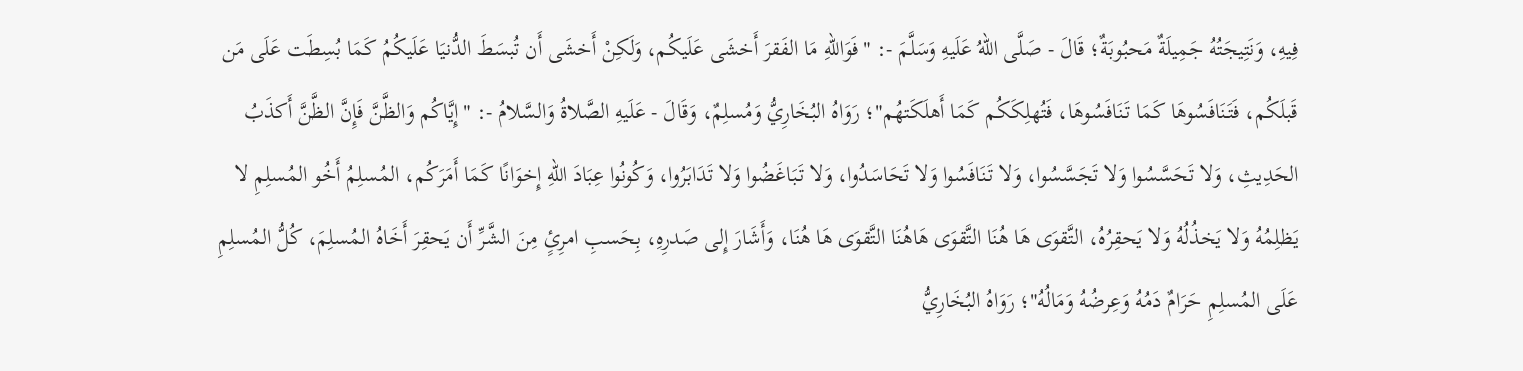فِيهِ، وَنَتِيجَتُهُ جَمِيلَةٌ مَحبُوبَةٌ؛ قَالَ - صَلَّى اللهُ عَلَيهِ وَسَلَّمَ -: "فَوَاللهِ مَا الفَقرَ أَخشَى عَلَيكُم، وَلَكِنْ أَخشَى أَن تُبسَطَ الدُّنيَا عَلَيكُمُ كَمَا بُسِطَت عَلَى مَن قَبلَكُم، فَتَنَافَسُوهَا كَمَا تَنَافَسُوهَا، فَتُهلِكَكُم كَمَا أَهلَكَتهُم"؛ رَوَاهُ البُخَارِيُّ وَمُسلِمٌ، وَقَالَ - عَلَيهِ الصَّلاةُ وَالسَّلامُ -: "إِيَّاكُم وَالظَّنَّ فَإِنَّ الظَّنَّ أَكذَبُ الحَدِيثِ، وَلا تَحَسَّسُوا وَلا تَجَسَّسُوا، وَلا تَنَافَسُوا وَلا تَحَاسَدُوا، وَلا تَبَاغَضُوا وَلا تَدَابَرُوا، وَكُونُوا عِبَادَ اللهِ إِخوَانًا كَمَا أَمَرَكُم، المُسلِمُ أَخُو المُسلِمِ لا يَظلِمُهُ وَلا يَخذُلُهُ وَلا يَحقِرُهُ، التَّقوَى هَا هُنَا التَّقوَى هَاهُنَا التَّقوَى هَا هُنَا، وَأَشَارَ إِلى صَدرِهِ، بِحَسبِ امرِئٍ مِنَ الشَّرِّ أَن يَحقِرَ أَخَاهُ المُسلِمَ، كُلُّ المُسلِمِ عَلَى المُسلِمِ حَرَامٌ دَمُهُ وَعِرضُهُ وَمَالُهُ"؛ رَوَاهُ البُخَارِيُّ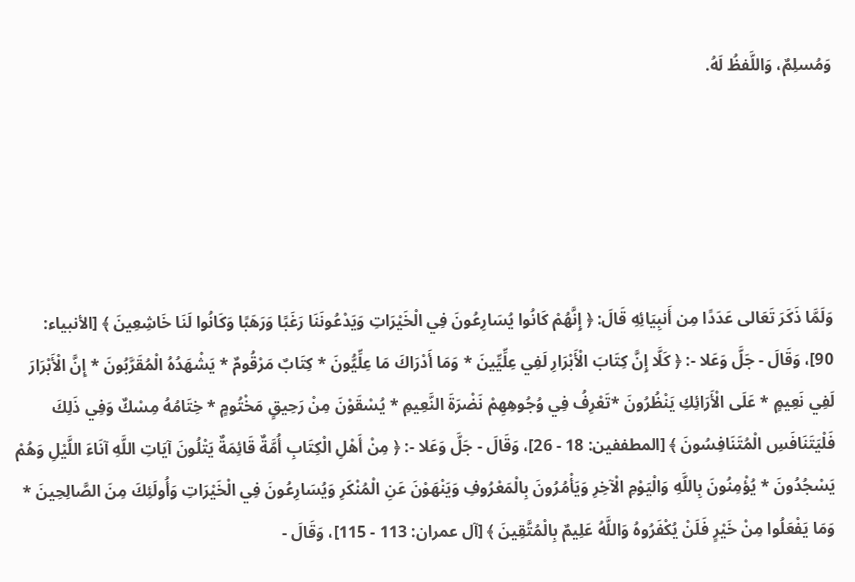وَمُسلِمٌ، وَاللَّفظُ لَهُ.





وَلَمَّا ذَكَرَ تَعَالى عَدَدًا مِن أَنبِيَائِهِ قَالَ: ﴿ إِنَّهُمْ كَانُوا يُسَارِعُونَ فِي الْخَيْرَاتِ وَيَدْعُونَنَا رَغَبًا وَرَهَبًا وَكَانُوا لَنَا خَاشِعِينَ ﴾ [الأنبياء: 90]، وَقَالَ - جَلَّ وَعَلا -: ﴿ كَلَّا إِنَّ كِتَابَ الْأَبْرَارِ لَفِي عِلِّيِّينَ * وَمَا أَدْرَاكَ مَا عِلِّيُّونَ * كِتَابٌ مَرْقُومٌ * يَشْهَدُهُ الْمُقَرَّبُونَ * إِنَّ الْأَبْرَارَ لَفِي نَعِيمٍ * عَلَى الْأَرَائِكِ يَنْظُرُونَ *تَعْرِفُ فِي وُجُوهِهِمْ نَضْرَةَ النَّعِيمِ * يُسْقَوْنَ مِنْ رَحِيقٍ مَخْتُومٍ * خِتَامُهُ مِسْكٌ وَفِي ذَلِكَ فَلْيَتَنَافَسِ الْمُتَنَافِسُونَ ﴾ [المطففين: 18 - 26]، وَقَالَ - جَلَّ وَعَلا -: ﴿ مِنْ أَهْلِ الْكِتَابِ أُمَّةٌ قَائِمَةٌ يَتْلُونَ آيَاتِ اللَّهِ آنَاءَ اللَّيْلِ وَهُمْ يَسْجُدُونَ * يُؤْمِنُونَ بِاللَّهِ وَالْيَوْمِ الْآخِرِ وَيَأْمُرُونَ بِالْمَعْرُوفِ وَيَنْهَوْنَ عَنِ الْمُنْكَرِ وَيُسَارِعُونَ فِي الْخَيْرَاتِ وَأُولَئِكَ مِنَ الصَّالِحِينَ * وَمَا يَفْعَلُوا مِنْ خَيْرٍ فَلَنْ يُكْفَرُوهُ وَاللَّهُ عَلِيمٌ بِالْمُتَّقِينَ ﴾ [آل عمران: 113 - 115]، وَقَالَ -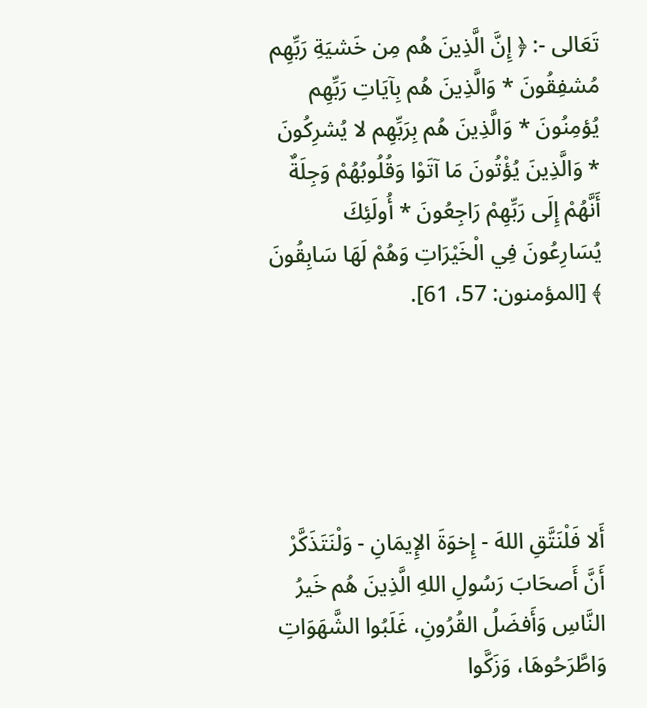تَعَالى -: ﴿ إِنَّ الَّذِينَ هُم مِن خَشيَةِ رَبِّهِم مُشفِقُونَ * وَالَّذِينَ هُم بِآيَاتِ رَبِّهِم يُؤمِنُونَ * وَالَّذِينَ هُم بِرَبِّهِم لا يُشرِكُونَ * وَالَّذِينَ يُؤْتُونَ مَا آتَوْا وَقُلُوبُهُمْ وَجِلَةٌ أَنَّهُمْ إِلَى رَبِّهِمْ رَاجِعُونَ * أُولَئِكَ يُسَارِعُونَ فِي الْخَيْرَاتِ وَهُمْ لَهَا سَابِقُونَ ﴾ [المؤمنون: 57، 61].





أَلا فَلْنَتَّقِ اللهَ - إِخوَةَ الإِيمَانِ - وَلْنَتَذَكَّرْ أَنَّ أَصحَابَ رَسُولِ اللهِ الَّذِينَ هُم خَيرُ النَّاسِ وَأَفضَلُ القُرُونِ، غَلَبُوا الشَّهَوَاتِ وَاطَّرَحُوهَا، وَزَكَّوا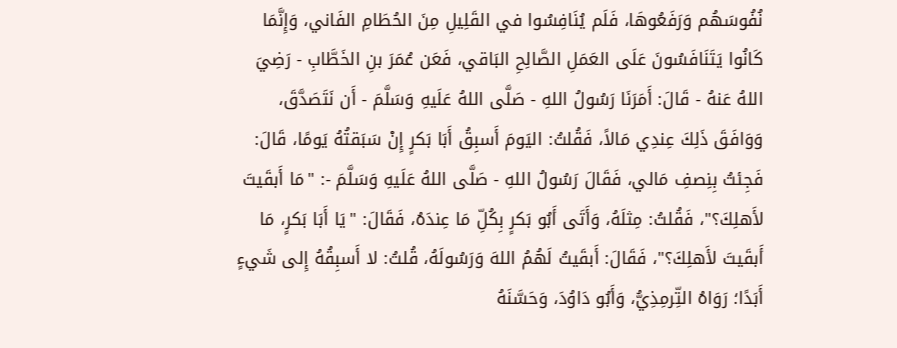نُفُوسَهُم وَرَفَعُوهَا، فَلَم يُنَافِسُوا في القَلِيلِ مِنَ الحُطَامِ الفَاني، وَإِنَّمَا كَانُوا يَتَنَافَسُونَ عَلَى العَمَلِ الصَّالِحِ البَاقي، فَعَن عُمَرَ بنِ الخَطَّابِ - رَضِيَ اللهُ عَنهُ - قَالَ: أَمَرَنَا رَسُولُ اللهِ - صَلَّى اللهُ عَلَيهِ وَسَلَّمَ - أَن نَتَصَدَّقَ، وَوَافَقَ ذَلِكَ عِندِي مَالاً، فَقُلتُ: اليَومَ أَسبِقُ أَبَا بَكرٍ إِنْ سَبَقتُهُ يَومًا، قَالَ: فَجِئتُ بِنِصفِ مَالي، فَقَالَ رَسُولُ اللهِ - صَلَّى اللهُ عَلَيهِ وَسَلَّمَ -: "مَا أَبقَيتَ لأَهلِكَ؟"، فَقُلتُ: مِثلَهُ، وَأَتَى أَبُو بَكرٍ بِكُلِّ مَا عِندَهُ، فَقَالَ: "يَا أَبَا بَكرٍ، مَا أَبقَيتَ لأَهلِكَ؟"، فَقَالَ: أَبقَيتُ لَهُمُ اللهَ وَرَسُولَهُ، قُلتُ: لا أَسبِقُهُ إِلى شَيءٍ أَبَدًا؛ رَوَاهُ التِّرمِذِيُّ، وَأَبُو دَاوُدَ، وَحَسَّنَهُ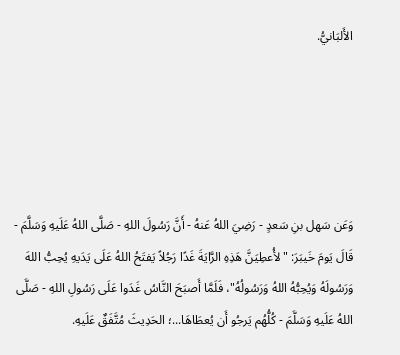الأَلبَانيُّ.





وَعَن سَهل بنِ سَعدٍ - رَضِيَ اللهُ عَنهُ - أَنَّ رَسُولَ اللهِ - صَلَّى اللهُ عَلَيهِ وَسَلَّمَ - قَالَ يَومَ خَيبَرَ: "لأُعطِيَنَّ هَذِهِ الرَّايَةَ غَدًا رَجُلاً يَفتَحُ اللهُ عَلَى يَدَيهِ يُحِبُّ اللهَ وَرَسُولَهُ وَيُحِبُّهُ اللهُ وَرَسُولُهُ"، فَلَمَّا أَصبَحَ النَّاسُ غَدَوا عَلَى رَسُولِ اللهِ - صَلَّى اللهُ عَلَيهِ وَسَلَّمَ - كُلُّهُم يَرجُو أَن يُعطَاهَا...؛ الحَدِيثَ مُتَّفَقٌ عَلَيهِ.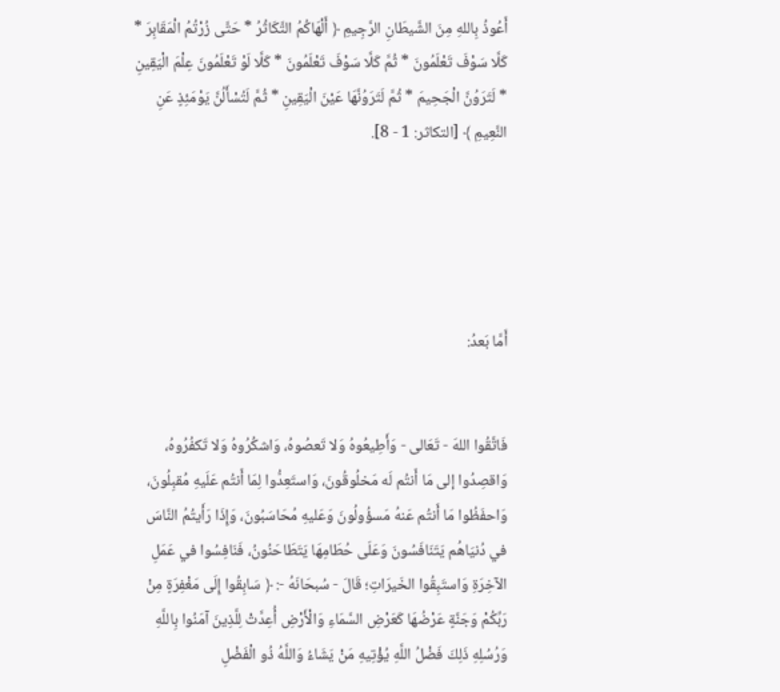أَعُوذُ بِاللهِ مِنَ الشَّيطَانِ الرَّجِيمِ ﴿ أَلْهَاكُمُ التَّكَاثُرُ * حَتَّى زُرْتُمُ الْمَقَابِرَ * كَلَّا سَوْفَ تَعْلَمُونَ * ثُمَّ كَلَّا سَوْفَ تَعْلَمُونَ * كَلَّا لَوْ تَعْلَمُونَ عِلْمَ الْيَقِينِ * لَتَرَوُنَّ الْجَحِيمَ * ثُمَّ لَتَرَوُنَّهَا عَيْنَ الْيَقِينِ * ثُمَّ لَتُسْأَلُنَّ يَوْمَئِذٍ عَنِ النَّعِيمِ ﴾ [التكاثر: 1 - 8].





أَمَّا بَعدُ:


فَاتَّقُوا اللهَ - تَعَالى - وَأَطِيعُوهُ وَلا تَعصُوهُ، وَاشكُرُوهُ وَلا تَكفُرُوهُ، وَاقصِدُوا إلى مَا أَنتُم لَه مَخلُوقُونَ، وَاستَعِدُّوا لِمَا أَنتُم عَلَيهِ مُقبِلُونَ، وَاحفَظُوا مَا أَنتُم عَنهُ مَسؤُولُونَ وَعَليهِ مُحَاسَبُونَ، وَإِذَا رَأَيتُمُ النَّاسَ في دُنيَاهُم يَتَنَافَسُونَ وَعَلَى حُطَامِهَا يَتَطَاحَنُونُ، فَنَافِسُوا في عَمَلِ الآخِرَةِ وَاستَبِقُوا الخَيرَاتِ؛ قَالَ - سُبحَانَهُ -: ﴿ سَابِقُوا إِلَى مَغْفِرَةٍ مِنْ رَبِّكُمْ وَجَنَّةٍ عَرْضُهَا كَعَرْضِ السَّمَاءِ وَالْأَرْضِ أُعِدَّتْ لِلَّذِينَ آمَنُوا بِاللَّهِ وَرُسُلِهِ ذَلِكَ فَضْلُ اللَّهِ يُؤْتِيهِ مَنْ يَشَاءُ وَاللَّهُ ذُو الْفَضْلِ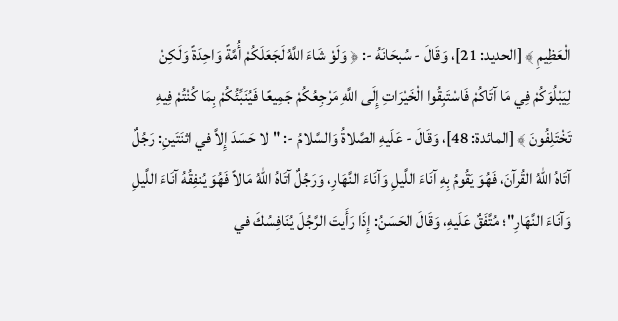الْعَظِيمِ ﴾ [الحديد: 21]، وَقَالَ - سُبحَانَهُ -: ﴿ وَلَوْ شَاءَ اللَّهُ لَجَعَلَكُمْ أُمَّةً وَاحِدَةً وَلَكِنْ لِيَبْلُوَكُمْ فِي مَا آتَاكُمْ فَاسْتَبِقُوا الْخَيْرَاتِ إِلَى اللَّهِ مَرْجِعُكُمْ جَمِيعًا فَيُنَبِّئُكُمْ بِمَا كُنْتُمْ فِيهِ تَخْتَلِفُونَ ﴾ [المائدة: 48]، وَقَالَ - عَلَيهِ الصَّلاةُ وَالسَّلامُ -: "لا حَسَدَ إِلاَّ في اثنَتَينِ: رَجُلٌ آتَاهُ اللهُ القُرآنَ، فَهُوَ يَقُومُ بِهِ آنَاءَ اللَّيلِ وَآنَاءَ النَّهَارِ، وَرَجُلٌ آتَاهُ اللهُ مَالاً فَهُوَ يُنفِقُهُ آنَاءَ اللَّيلِ وَآنَاءَ النَّهَارِ"؛ مُتَّفَقٌ عَلَيهِ، وَقَالَ الحَسَنُ: إِذَا رَأَيتَ الرَّجُلَ يُنَافِسُكَ في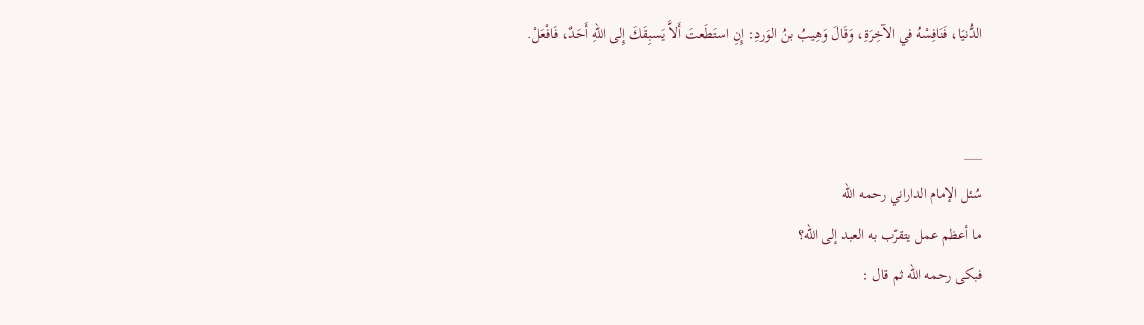الدُّنيَا، فَنَافِسْهُ في الآخِرَةِ، وَقَالَ وَهِيبُ بنُ الوَردِ: إِنِ استَطَعتَ أَلاَّ يَسبِقَكَ إِلى اللهِ أَحَدٌ، فَافْعَلْ.


___
سُئل الإمام الداراني رحمه الله
ما أعظم عمل يتقرّب به العبد إلى الله؟
فبكى رحمه الله ثم قال :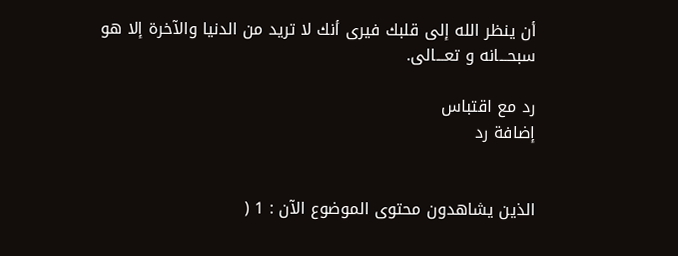أن ينظر الله إلى قلبك فيرى أنك لا تريد من الدنيا والآخرة إلا هو
سبحـــانه و تعـــالى.

رد مع اقتباس
إضافة رد


الذين يشاهدون محتوى الموضوع الآن : 1 (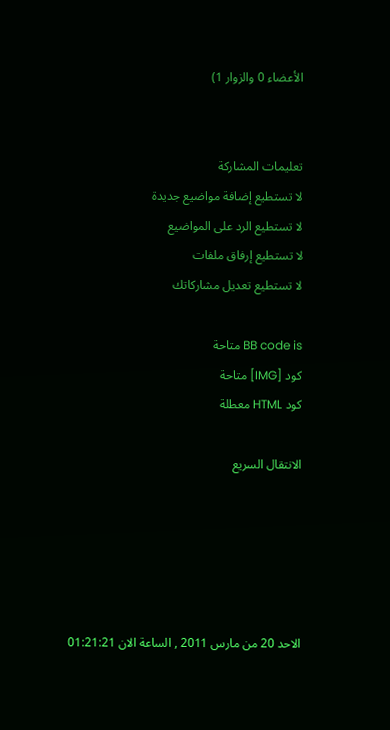الأعضاء 0 والزوار 1)


تعليمات المشاركة
لا تستطيع إضافة مواضيع جديدة
لا تستطيع الرد على المواضيع
لا تستطيع إرفاق ملفات
لا تستطيع تعديل مشاركاتك

BB code is متاحة
كود [IMG] متاحة
كود HTML معطلة

الانتقال السريع





الاحد 20 من مارس 2011 , الساعة الان 01:21:21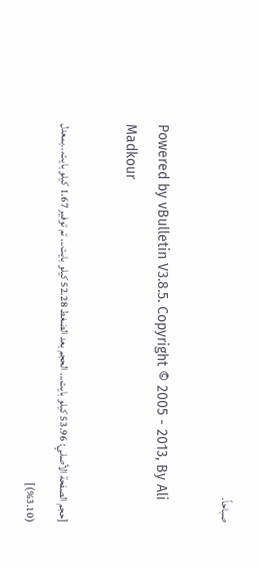صباحاً.

Powered by vBulletin V3.8.5. Copyright © 2005 - 2013, By Ali Madkour

[حجم الصفحة الأصلي: 53.96 كيلو بايت... الحجم بعد الضغط 52.28 كيلو بايت... تم توفير 1.67 كيلو بايت...بمعدل (3.10%)]